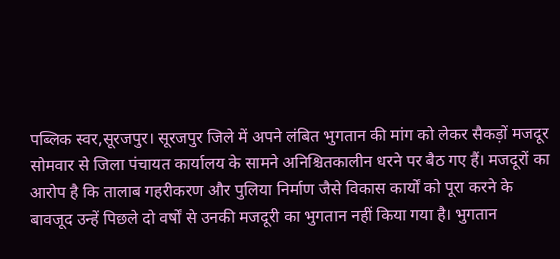पब्लिक स्वर,सूरजपुर। सूरजपुर जिले में अपने लंबित भुगतान की मांग को लेकर सैकड़ों मजदूर सोमवार से जिला पंचायत कार्यालय के सामने अनिश्चितकालीन धरने पर बैठ गए हैं। मजदूरों का आरोप है कि तालाब गहरीकरण और पुलिया निर्माण जैसे विकास कार्यों को पूरा करने के बावजूद उन्हें पिछले दो वर्षों से उनकी मजदूरी का भुगतान नहीं किया गया है। भुगतान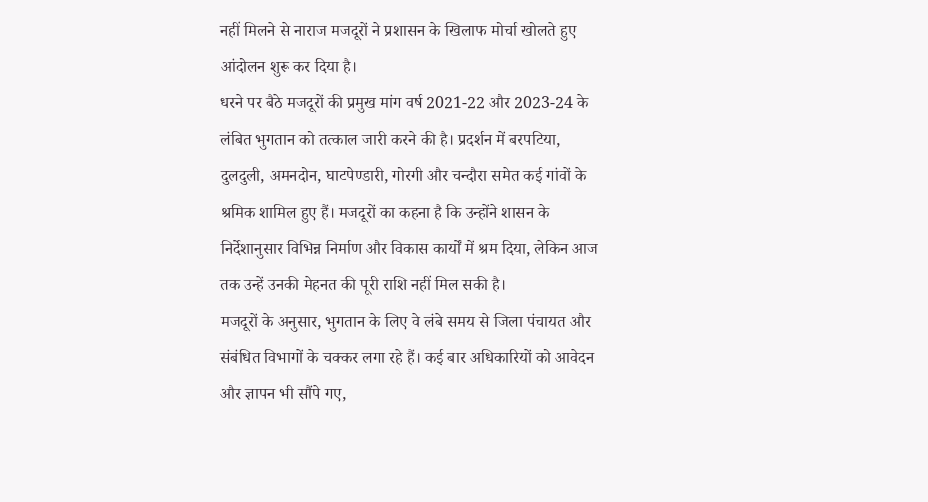नहीं मिलने से नाराज मजदूरों ने प्रशासन के खिलाफ मोर्चा खोलते हुए आंदोलन शुरू कर दिया है।
धरने पर बैठे मजदूरों की प्रमुख मांग वर्ष 2021-22 और 2023-24 के लंबित भुगतान को तत्काल जारी करने की है। प्रदर्शन में बरपटिया, दुलदुली, अमनदोन, घाटपेण्डारी, गोरगी और चन्दौरा समेत कई गांवों के श्रमिक शामिल हुए हैं। मजदूरों का कहना है कि उन्होंने शासन के निर्देशानुसार विभिन्न निर्माण और विकास कार्यों में श्रम दिया, लेकिन आज तक उन्हें उनकी मेहनत की पूरी राशि नहीं मिल सकी है।
मजदूरों के अनुसार, भुगतान के लिए वे लंबे समय से जिला पंचायत और संबंधित विभागों के चक्कर लगा रहे हैं। कई बार अधिकारियों को आवेदन और ज्ञापन भी सौंपे गए,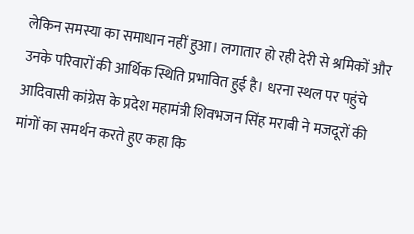लेकिन समस्या का समाधान नहीं हुआ। लगातार हो रही देरी से श्रमिकों और उनके परिवारों की आर्थिक स्थिति प्रभावित हुई है। धरना स्थल पर पहुंचे आदिवासी कांग्रेस के प्रदेश महामंत्री शिवभजन सिंह मराबी ने मजदूरों की मांगों का समर्थन करते हुए कहा कि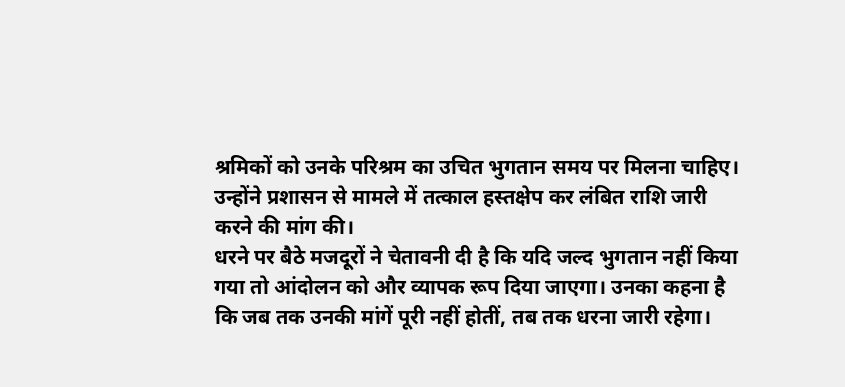श्रमिकों को उनके परिश्रम का उचित भुगतान समय पर मिलना चाहिए। उन्होंने प्रशासन से मामले में तत्काल हस्तक्षेप कर लंबित राशि जारी करने की मांग की।
धरने पर बैठे मजदूरों ने चेतावनी दी है कि यदि जल्द भुगतान नहीं किया गया तो आंदोलन को और व्यापक रूप दिया जाएगा। उनका कहना है कि जब तक उनकी मांगें पूरी नहीं होतीं, तब तक धरना जारी रहेगा।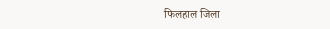फिलहाल जिला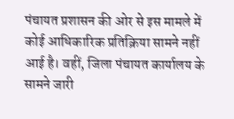पंचायत प्रशासन की ओर से इस मामले में कोई आधिकारिक प्रतिक्रिया सामने नहीं आई है। वहीं, जिला पंचायत कार्यालय के सामने जारी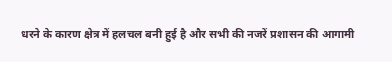धरने के कारण क्षेत्र में हलचल बनी हुई है और सभी की नजरें प्रशासन की आगामी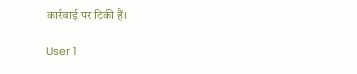कार्रवाई पर टिकी हैं।

User 1